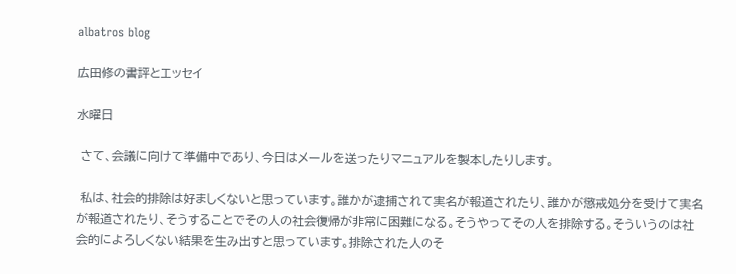albatros blog

広田修の書評とエッセイ

水曜日

 さて、会議に向けて準備中であり、今日はメールを送ったりマニュアルを製本したりします。

 私は、社会的排除は好ましくないと思っています。誰かが逮捕されて実名が報道されたり、誰かが懲戒処分を受けて実名が報道されたり、そうすることでその人の社会復帰が非常に困難になる。そうやってその人を排除する。そういうのは社会的によろしくない結果を生み出すと思っています。排除された人のそ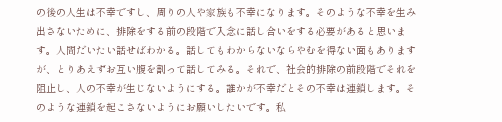の後の人生は不幸ですし、周りの人や家族も不幸になります。そのような不幸を生み出さないために、排除をする前の段階で入念に話し合いをする必要があると思います。人間だいたい話せばわかる。話してもわからないならやむを得ない面もありますが、とりあえずお互い腹を割って話してみる。それで、社会的排除の前段階でそれを阻止し、人の不幸が生じないようにする。誰かが不幸だとその不幸は連鎖します。そのような連鎖を起こさないようにお願いしたいです。私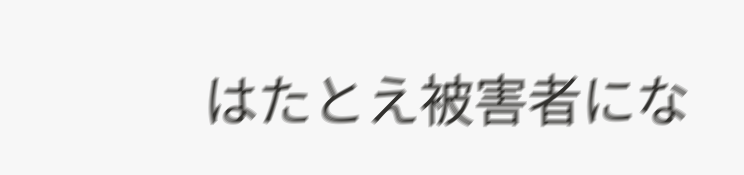はたとえ被害者にな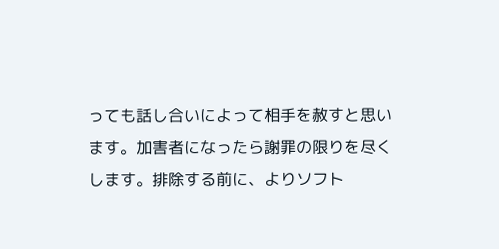っても話し合いによって相手を赦すと思います。加害者になったら謝罪の限りを尽くします。排除する前に、よりソフト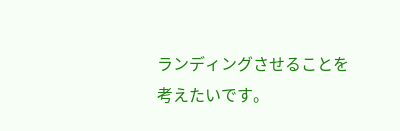ランディングさせることを考えたいです。